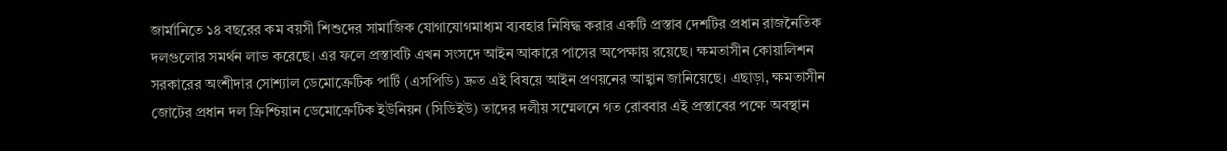জার্মানিতে ১৪ বছরের কম বয়সী শিশুদের সামাজিক যোগাযোগমাধ্যম ব্যবহার নিষিদ্ধ করার একটি প্রস্তাব দেশটির প্রধান রাজনৈতিক দলগুলোর সমর্থন লাভ করেছে। এর ফলে প্রস্তাবটি এখন সংসদে আইন আকারে পাসের অপেক্ষায় রয়েছে। ক্ষমতাসীন কোয়ালিশন সরকারের অংশীদার সোশ্যাল ডেমোক্রেটিক পার্টি (এসপিডি) দ্রুত এই বিষয়ে আইন প্রণয়নের আহ্বান জানিয়েছে। এছাড়া, ক্ষমতাসীন জোটের প্রধান দল ক্রিশ্চিয়ান ডেমোক্রেটিক ইউনিয়ন (সিডিইউ) তাদের দলীয় সম্মেলনে গত রোববার এই প্রস্তাবের পক্ষে অবস্থান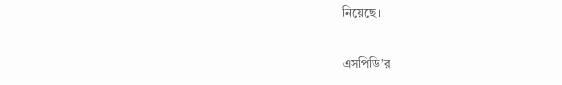নিয়েছে।

এসপিডি’র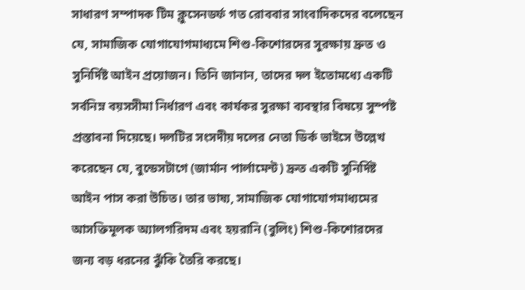সাধারণ সম্পাদক টিম ক্লুসেনডর্ফ গত রোববার সাংবাদিকদের বলেছেন যে, সামাজিক যোগাযোগমাধ্যমে শিশু-কিশোরদের সুরক্ষায় দ্রুত ও সুনির্দিষ্ট আইন প্রয়োজন। তিনি জানান, তাদের দল ইতোমধ্যে একটি সর্বনিম্ন বয়সসীমা নির্ধারণ এবং কার্যকর সুরক্ষা ব্যবস্থার বিষয়ে সুস্পষ্ট প্রস্তাবনা দিয়েছে। দলটির সংসদীয় দলের নেতা ডির্ক ভাইসে উল্লেখ করেছেন যে, বুন্ডেসটাগে (জার্মান পার্লামেন্ট) দ্রুত একটি সুনির্দিষ্ট আইন পাস করা উচিত। তার ভাষ্য, সামাজিক যোগাযোগমাধ্যমের আসক্তিমূলক অ্যালগরিদম এবং হয়রানি (বুলিং) শিশু-কিশোরদের জন্য বড় ধরনের ঝুঁকি তৈরি করছে।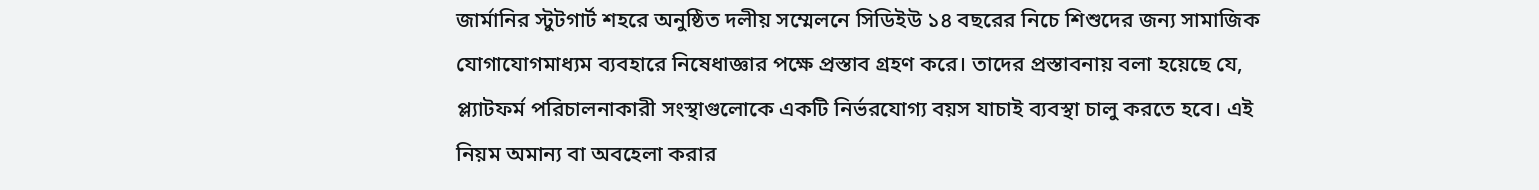জার্মানির স্টুটগার্ট শহরে অনুষ্ঠিত দলীয় সম্মেলনে সিডিইউ ১৪ বছরের নিচে শিশুদের জন্য সামাজিক যোগাযোগমাধ্যম ব্যবহারে নিষেধাজ্ঞার পক্ষে প্রস্তাব গ্রহণ করে। তাদের প্রস্তাবনায় বলা হয়েছে যে, প্ল্যাটফর্ম পরিচালনাকারী সংস্থাগুলোকে একটি নির্ভরযোগ্য বয়স যাচাই ব্যবস্থা চালু করতে হবে। এই নিয়ম অমান্য বা অবহেলা করার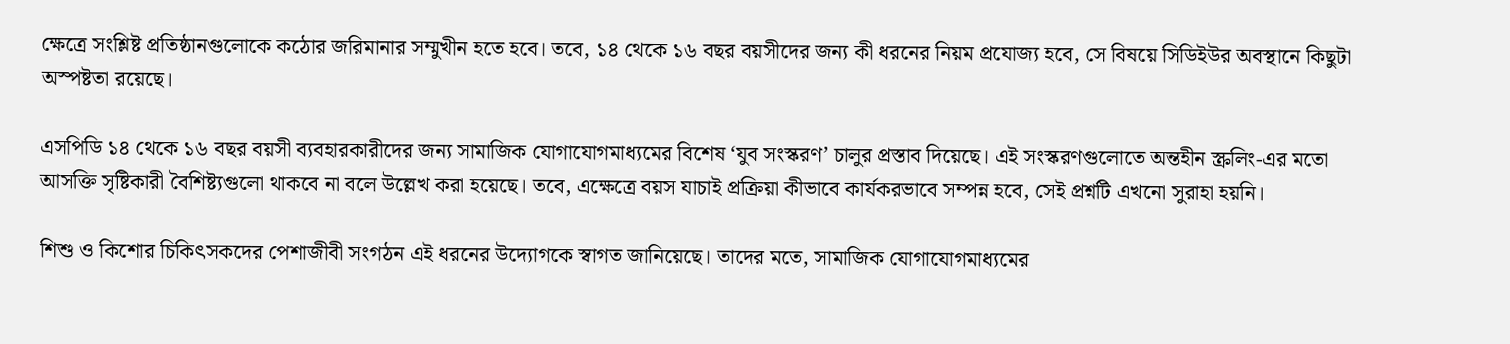ক্ষেত্রে সংশ্লিষ্ট প্রতিষ্ঠানগুলোকে কঠোর জরিমানার সম্মুখীন হতে হবে। তবে, ১৪ থেকে ১৬ বছর বয়সীদের জন্য কী ধরনের নিয়ম প্রযোজ্য হবে, সে বিষয়ে সিডিইউর অবস্থানে কিছুটা অস্পষ্টতা রয়েছে।

এসপিডি ১৪ থেকে ১৬ বছর বয়সী ব্যবহারকারীদের জন্য সামাজিক যোগাযোগমাধ্যমের বিশেষ ‘যুব সংস্করণ’ চালুর প্রস্তাব দিয়েছে। এই সংস্করণগুলোতে অন্তহীন স্ক্রলিং-এর মতো আসক্তি সৃষ্টিকারী বৈশিষ্ট্যগুলো থাকবে না বলে উল্লেখ করা হয়েছে। তবে, এক্ষেত্রে বয়স যাচাই প্রক্রিয়া কীভাবে কার্যকরভাবে সম্পন্ন হবে, সেই প্রশ্নটি এখনো সুরাহা হয়নি।

শিশু ও কিশোর চিকিৎসকদের পেশাজীবী সংগঠন এই ধরনের উদ্যোগকে স্বাগত জানিয়েছে। তাদের মতে, সামাজিক যোগাযোগমাধ্যমের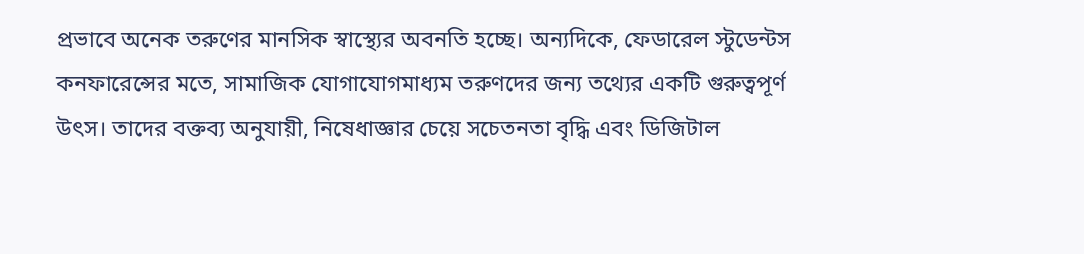প্রভাবে অনেক তরুণের মানসিক স্বাস্থ্যের অবনতি হচ্ছে। অন্যদিকে, ফেডারেল স্টুডেন্টস কনফারেন্সের মতে, সামাজিক যোগাযোগমাধ্যম তরুণদের জন্য তথ্যের একটি গুরুত্বপূর্ণ উৎস। তাদের বক্তব্য অনুযায়ী, নিষেধাজ্ঞার চেয়ে সচেতনতা বৃদ্ধি এবং ডিজিটাল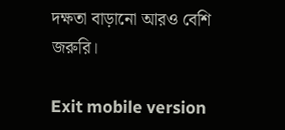দক্ষতা বাড়ানো আরও বেশি জরুরি।

Exit mobile version